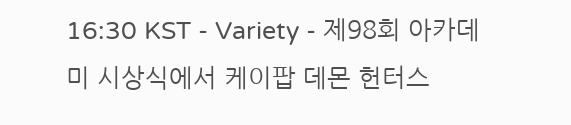16:30 KST - Variety - 제98회 아카데미 시상식에서 케이팝 데몬 헌터스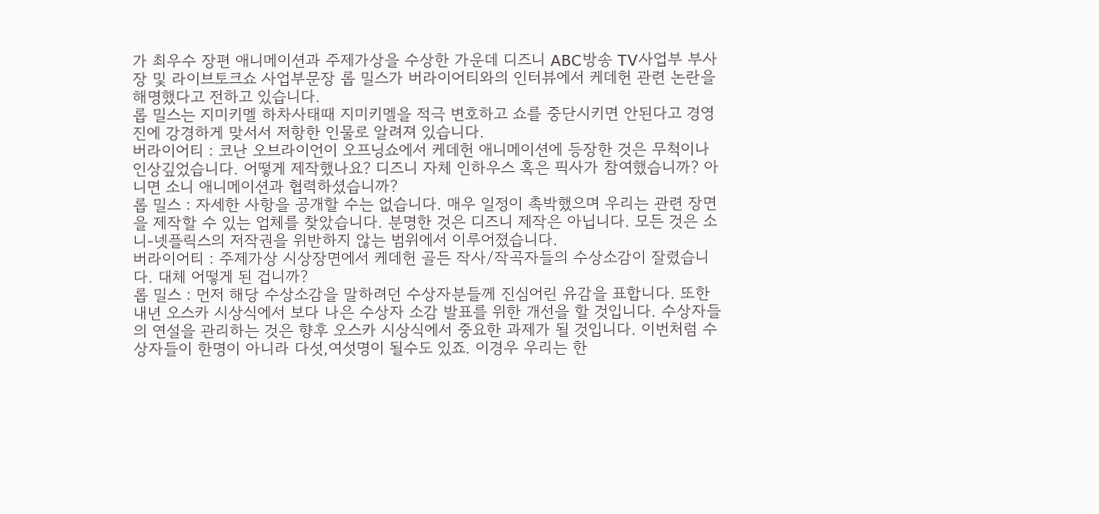가 최우수 장편 애니메이션과 주제가상을 수상한 가운데 디즈니 ABC방송 TV사업부 부사장 및 라이브토크쇼 사업부문장 롭 밀스가 버라이어티와의 인터뷰에서 케데헌 관련 논란을 해명했다고 전하고 있습니다.
롭 밀스는 지미키멜 하차사태때 지미키멜을 적극 변호하고 쇼를 중단시키면 안된다고 경영진에 강경하게 맞서서 저항한 인물로 알려져 있습니다.
버라이어티 : 코난 오브라이언이 오프닝쇼에서 케데헌 애니메이션에 등장한 것은 무척이나 인상깊었습니다. 어떻게 제작했나요? 디즈니 자체 인하우스 혹은 픽사가 참여했습니까? 아니면 소니 애니메이션과 협력하셨습니까?
롭 밀스 : 자세한 사항을 공개할 수는 없습니다. 매우 일정이 촉박했으며 우리는 관련 장면을 제작할 수 있는 업체를 찾았습니다. 분명한 것은 디즈니 제작은 아닙니다. 모든 것은 소니-넷플릭스의 저작권을 위반하지 않는 범위에서 이루어졌습니다.
버라이어티 : 주제가상 시상장면에서 케데헌 골든 작사/작곡자들의 수상소감이 잘렸습니다. 대체 어떻게 된 겁니까?
롭 밀스 : 먼저 해당 수상소감을 말하려던 수상자분들께 진심어린 유감을 표합니다. 또한 내년 오스카 시상식에서 보다 나은 수상자 소감 발표를 위한 개선을 할 것입니다. 수상자들의 연설을 관리하는 것은 향후 오스카 시상식에서 중요한 과제가 될 것입니다. 이번처럼 수상자들이 한명이 아니라 다섯,여섯명이 될수도 있죠. 이경우 우리는 한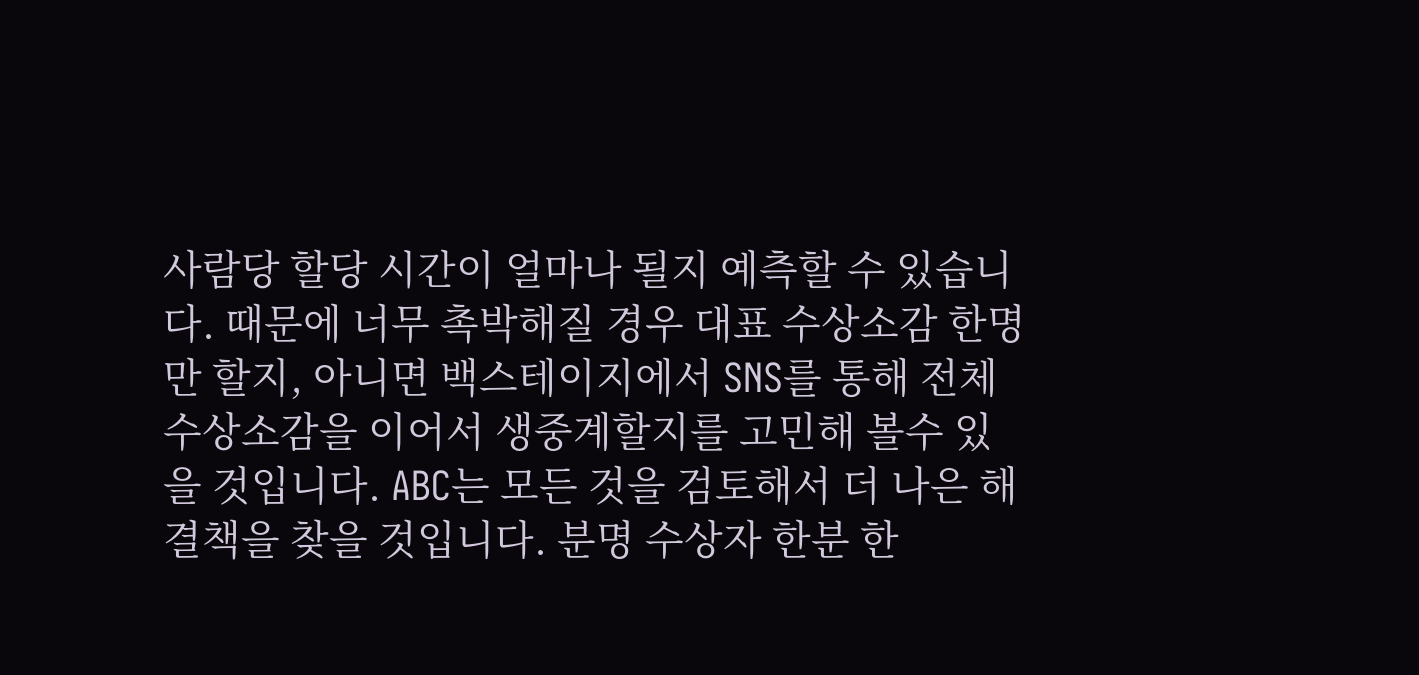사람당 할당 시간이 얼마나 될지 예측할 수 있습니다. 때문에 너무 촉박해질 경우 대표 수상소감 한명만 할지, 아니면 백스테이지에서 SNS를 통해 전체 수상소감을 이어서 생중계할지를 고민해 볼수 있을 것입니다. ABC는 모든 것을 검토해서 더 나은 해결책을 찾을 것입니다. 분명 수상자 한분 한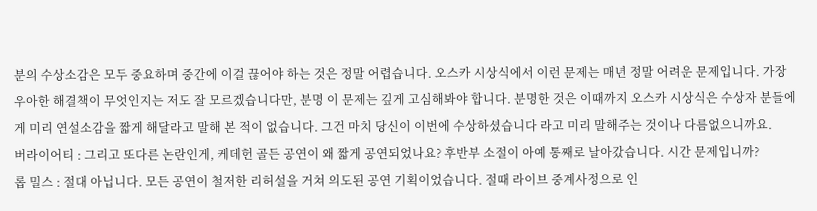분의 수상소감은 모두 중요하며 중간에 이걸 끊어야 하는 것은 정말 어렵습니다. 오스카 시상식에서 이런 문제는 매년 정말 어려운 문제입니다. 가장 우아한 해결책이 무엇인지는 저도 잘 모르겠습니다만, 분명 이 문제는 깊게 고심해봐야 합니다. 분명한 것은 이때까지 오스카 시상식은 수상자 분들에게 미리 연설소감을 짧게 해달라고 말해 본 적이 없습니다. 그건 마치 당신이 이번에 수상하셨습니다 라고 미리 말해주는 것이나 다름없으니까요.
버라이어티 : 그리고 또다른 논란인게, 케데헌 골든 공연이 왜 짧게 공연되었나요? 후반부 소절이 아예 통째로 날아갔습니다. 시간 문제입니까?
롭 밀스 : 절대 아닙니다. 모든 공연이 철저한 리허설을 거쳐 의도된 공연 기획이었습니다. 절때 라이브 중계사정으로 인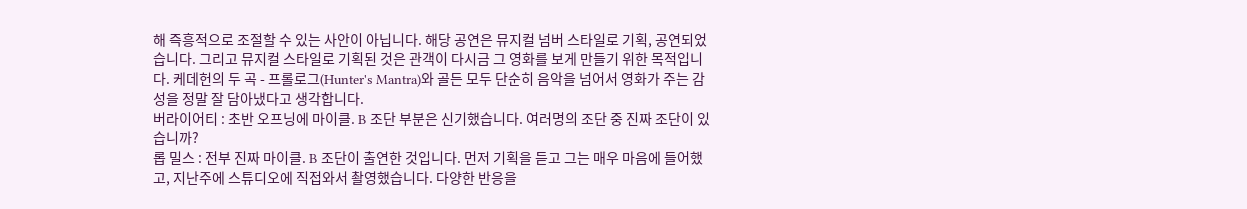해 즉흥적으로 조절할 수 있는 사안이 아닙니다. 해당 공연은 뮤지컬 넘버 스타일로 기획, 공연되었습니다. 그리고 뮤지컬 스타일로 기획된 것은 관객이 다시금 그 영화를 보게 만들기 위한 목적입니다. 케데헌의 두 곡 - 프롤로그(Hunter's Mantra)와 골든 모두 단순히 음악을 넘어서 영화가 주는 감성을 정말 잘 담아냈다고 생각합니다.
버라이어티 : 초반 오프닝에 마이클. B 조단 부분은 신기했습니다. 여러명의 조단 중 진짜 조단이 있습니까?
롭 밀스 : 전부 진짜 마이클. B 조단이 출연한 것입니다. 먼저 기획을 듣고 그는 매우 마음에 들어했고, 지난주에 스튜디오에 직접와서 촬영했습니다. 다양한 반응을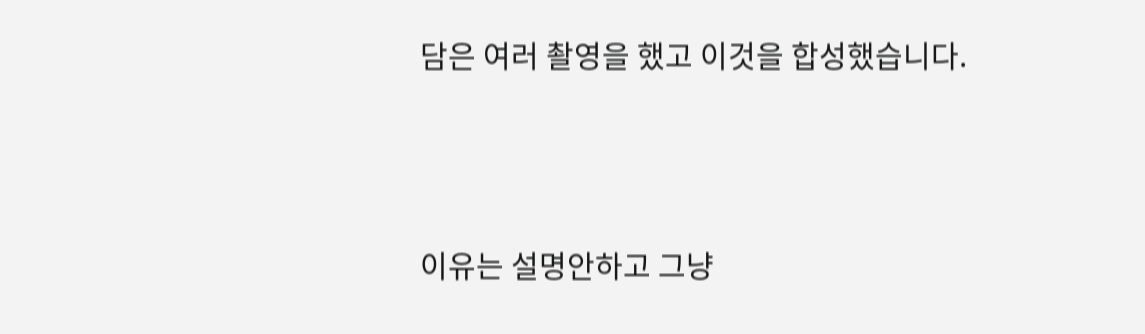담은 여러 촬영을 했고 이것을 합성했습니다.




이유는 설명안하고 그냥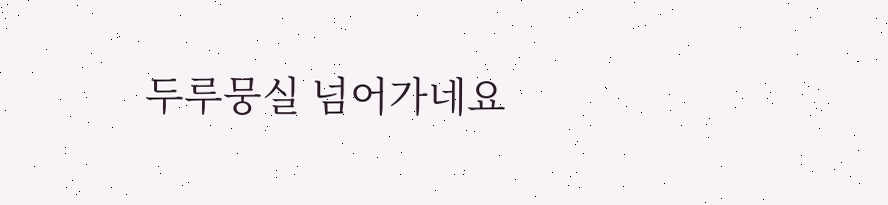두루뭉실 넘어가네요